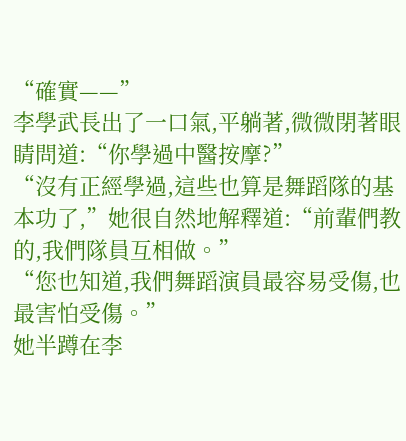“確實——”
李學武長出了一口氣,平躺著,微微閉著眼睛問道:“你學過中醫按摩?”
“沒有正經學過,這些也算是舞蹈隊的基本功了,”她很自然地解釋道:“前輩們教的,我們隊員互相做。”
“您也知道,我們舞蹈演員最容易受傷,也最害怕受傷。”
她半蹲在李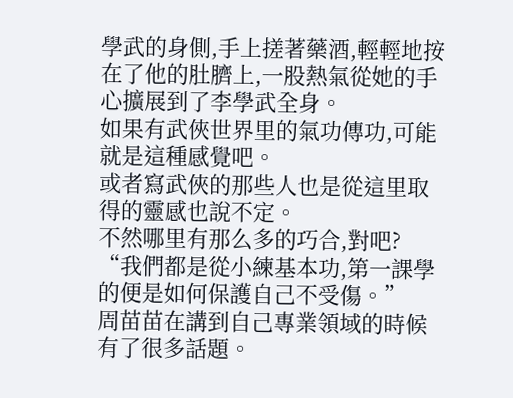學武的身側,手上搓著藥酒,輕輕地按在了他的肚臍上,一股熱氣從她的手心擴展到了李學武全身。
如果有武俠世界里的氣功傳功,可能就是這種感覺吧。
或者寫武俠的那些人也是從這里取得的靈感也說不定。
不然哪里有那么多的巧合,對吧?
“我們都是從小練基本功,第一課學的便是如何保護自己不受傷。”
周苗苗在講到自己專業領域的時候有了很多話題。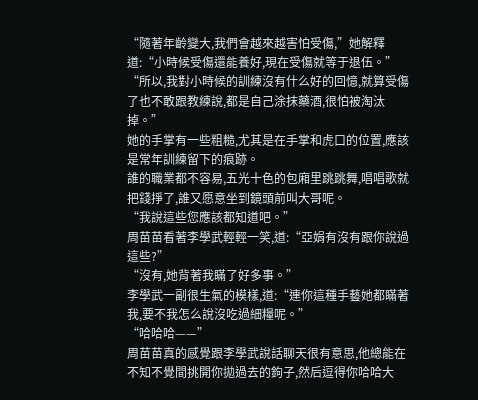“隨著年齡變大,我們會越來越害怕受傷,”她解釋道:“小時候受傷還能養好,現在受傷就等于退伍。”
“所以,我對小時候的訓練沒有什么好的回憶,就算受傷了也不敢跟教練說,都是自己涂抹藥酒,很怕被淘汰掉。”
她的手掌有一些粗糙,尤其是在手掌和虎口的位置,應該是常年訓練留下的痕跡。
誰的職業都不容易,五光十色的包廂里跳跳舞,唱唱歌就把錢掙了,誰又愿意坐到鏡頭前叫大哥呢。
“我說這些您應該都知道吧。”
周苗苗看著李學武輕輕一笑,道:“亞娟有沒有跟你說過這些?”
“沒有,她背著我瞞了好多事。”
李學武一副很生氣的模樣,道:“連你這種手藝她都瞞著我,要不我怎么說沒吃過細糧呢。”
“哈哈哈——”
周苗苗真的感覺跟李學武說話聊天很有意思,他總能在不知不覺間挑開你拋過去的鉤子,然后逗得你哈哈大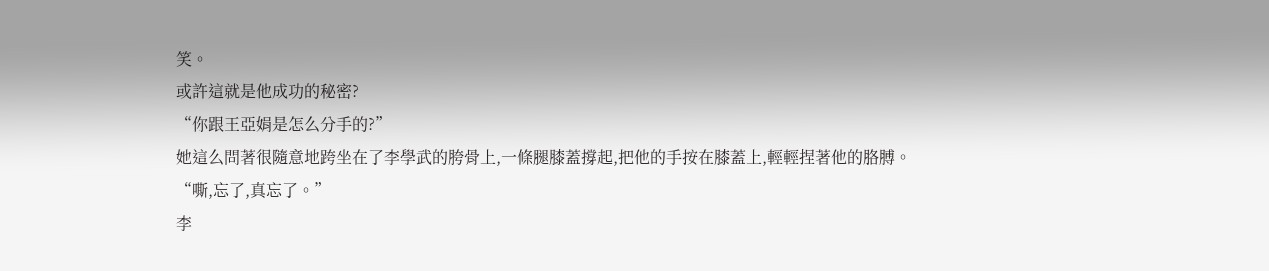笑。
或許這就是他成功的秘密?
“你跟王亞娟是怎么分手的?”
她這么問著很隨意地跨坐在了李學武的胯骨上,一條腿膝蓋撐起,把他的手按在膝蓋上,輕輕捏著他的胳膊。
“嘶,忘了,真忘了。”
李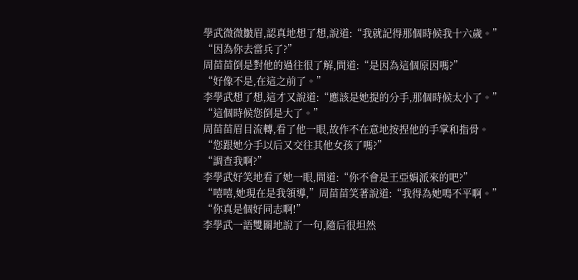學武微微皺眉,認真地想了想,說道:“我就記得那個時候我十六歲。”
“因為你去當兵了?”
周苗苗倒是對他的過往很了解,問道:“是因為這個原因嗎?”
“好像不是,在這之前了。”
李學武想了想,這才又說道:“應該是她提的分手,那個時候太小了。”
“這個時候您倒是大了。”
周苗苗眉目流轉,看了他一眼,故作不在意地按捏他的手掌和指骨。
“您跟她分手以后又交往其他女孩了嗎?”
“調查我啊?”
李學武好笑地看了她一眼,問道:“你不會是王亞娟派來的吧?”
“嘻嘻,她現在是我領導,”周苗苗笑著說道:“我得為她鳴不平啊。”
“你真是個好同志啊!”
李學武一語雙關地說了一句,隨后很坦然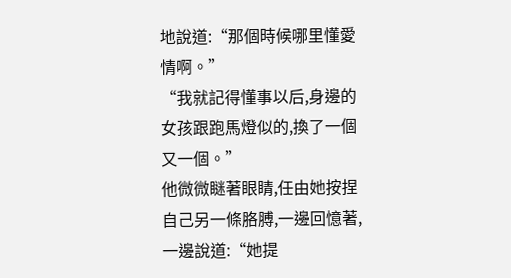地說道:“那個時候哪里懂愛情啊。”
“我就記得懂事以后,身邊的女孩跟跑馬燈似的,換了一個又一個。”
他微微瞇著眼睛,任由她按捏自己另一條胳膊,一邊回憶著,一邊說道:“她提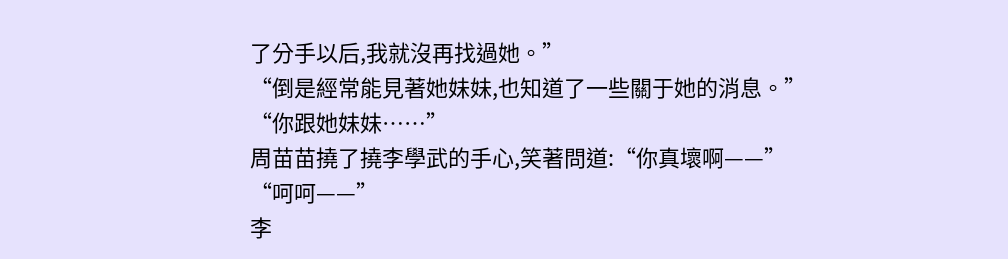了分手以后,我就沒再找過她。”
“倒是經常能見著她妹妹,也知道了一些關于她的消息。”
“你跟她妹妹……”
周苗苗撓了撓李學武的手心,笑著問道:“你真壞啊——”
“呵呵——”
李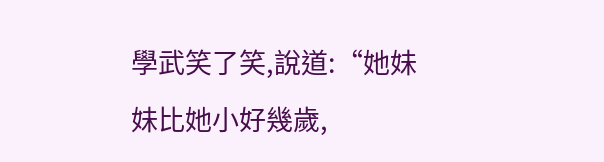學武笑了笑,說道:“她妹妹比她小好幾歲,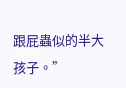跟屁蟲似的半大孩子。”